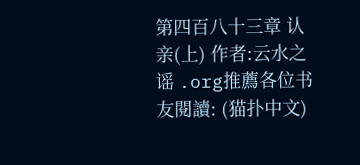第四百八十三章 认亲(上) 作者:云水之谣 .org推薦各位书友閱讀: (猫扑中文)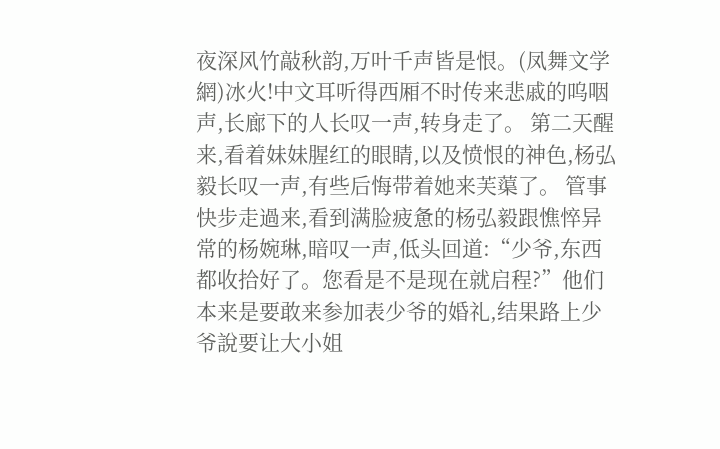夜深风竹敲秋韵,万叶千声皆是恨。(凤舞文学網)冰火!中文耳听得西厢不时传来悲戚的呜咽声,长廊下的人长叹一声,转身走了。 第二天醒来,看着妹妹腥红的眼睛,以及愤恨的神色,杨弘毅长叹一声,有些后悔带着她来芙蕖了。 管事快步走過来,看到满脸疲惫的杨弘毅跟憔悴异常的杨婉琳,暗叹一声,低头回道:“少爷,东西都收拾好了。您看是不是现在就启程?”他们本来是要敢来参加表少爷的婚礼,结果路上少爷說要让大小姐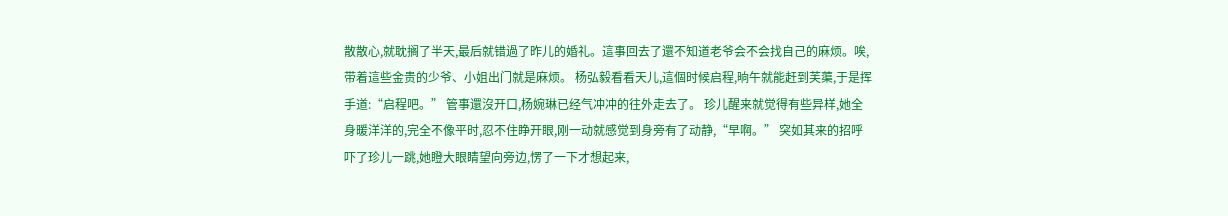散散心,就耽搁了半天,最后就错過了昨儿的婚礼。這事回去了還不知道老爷会不会找自己的麻烦。唉,带着這些金贵的少爷、小姐出门就是麻烦。 杨弘毅看看天儿,這個时候启程,晌午就能赶到芙蕖,于是挥手道:“启程吧。” 管事還沒开口,杨婉琳已经气冲冲的往外走去了。 珍儿醒来就觉得有些异样,她全身暖洋洋的,完全不像平时,忍不住睁开眼,刚一动就感觉到身旁有了动静,“早啊。” 突如其来的招呼吓了珍儿一跳,她瞪大眼睛望向旁边,愣了一下才想起来,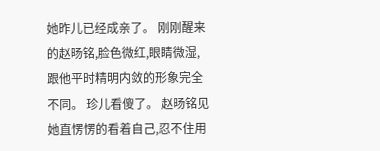她昨儿已经成亲了。 刚刚醒来的赵旸铭,脸色微红,眼睛微湿,跟他平时精明内敛的形象完全不同。 珍儿看傻了。 赵旸铭见她直愣愣的看着自己,忍不住用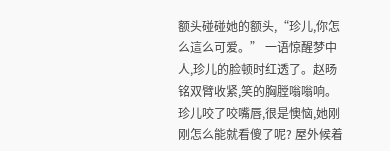额头碰碰她的额头,“珍儿,你怎么這么可爱。” 一语惊醒梦中人,珍儿的脸顿时红透了。赵旸铭双臂收紧,笑的胸膛嗡嗡响。 珍儿咬了咬嘴唇,很是懊恼,她刚刚怎么能就看傻了呢? 屋外候着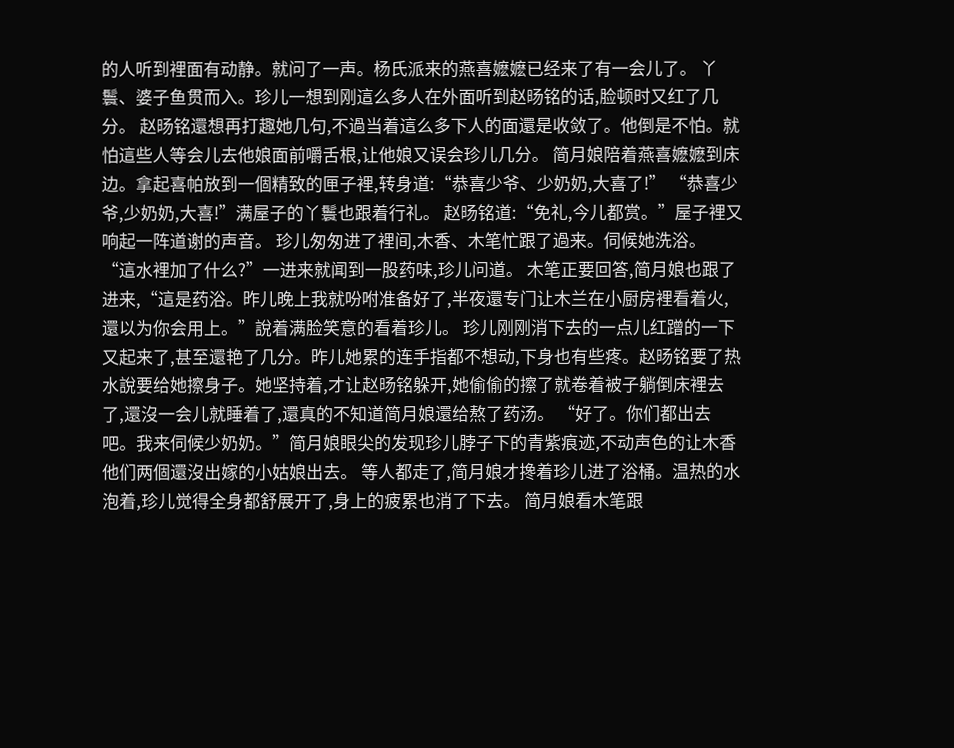的人听到裡面有动静。就问了一声。杨氏派来的燕喜嬷嬷已经来了有一会儿了。 丫鬟、婆子鱼贯而入。珍儿一想到刚這么多人在外面听到赵旸铭的话,脸顿时又红了几分。 赵旸铭還想再打趣她几句,不過当着這么多下人的面還是收敛了。他倒是不怕。就怕這些人等会儿去他娘面前嚼舌根,让他娘又误会珍儿几分。 简月娘陪着燕喜嬷嬷到床边。拿起喜帕放到一個精致的匣子裡,转身道:“恭喜少爷、少奶奶,大喜了!” “恭喜少爷,少奶奶,大喜!”满屋子的丫鬟也跟着行礼。 赵旸铭道:“免礼,今儿都赏。”屋子裡又响起一阵道谢的声音。 珍儿匆匆进了裡间,木香、木笔忙跟了過来。伺候她洗浴。 “這水裡加了什么?”一进来就闻到一股药味,珍儿问道。 木笔正要回答,简月娘也跟了进来,“這是药浴。昨儿晚上我就吩咐准备好了,半夜還专门让木兰在小厨房裡看着火,還以为你会用上。”說着满脸笑意的看着珍儿。 珍儿刚刚消下去的一点儿红蹭的一下又起来了,甚至還艳了几分。昨儿她累的连手指都不想动,下身也有些疼。赵旸铭要了热水說要给她擦身子。她坚持着,才让赵旸铭躲开,她偷偷的擦了就卷着被子躺倒床裡去了,還沒一会儿就睡着了,還真的不知道简月娘還给熬了药汤。 “好了。你们都出去吧。我来伺候少奶奶。”简月娘眼尖的发现珍儿脖子下的青紫痕迹,不动声色的让木香他们两個還沒出嫁的小姑娘出去。 等人都走了,简月娘才搀着珍儿进了浴桶。温热的水泡着,珍儿觉得全身都舒展开了,身上的疲累也消了下去。 简月娘看木笔跟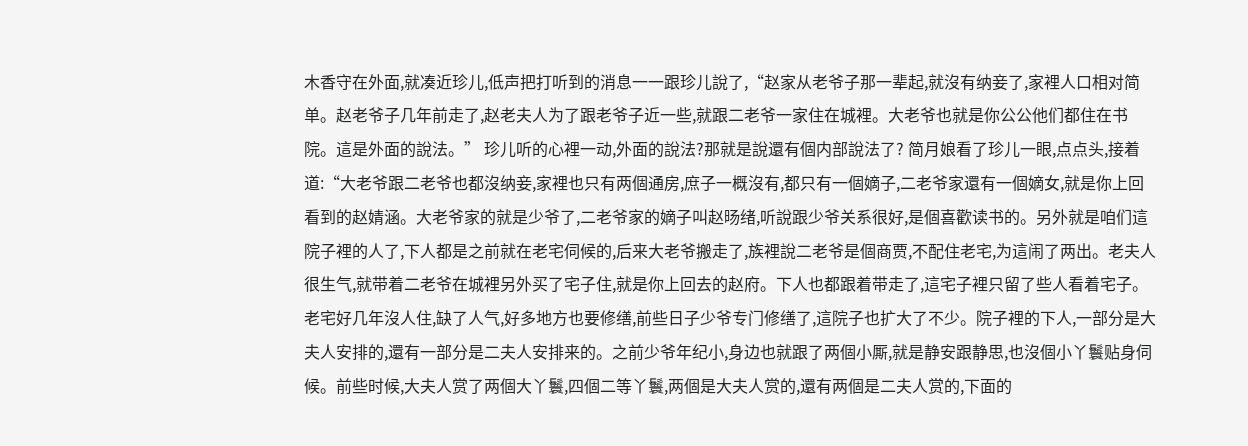木香守在外面,就凑近珍儿,低声把打听到的消息一一跟珍儿說了,“赵家从老爷子那一辈起,就沒有纳妾了,家裡人口相对简单。赵老爷子几年前走了,赵老夫人为了跟老爷子近一些,就跟二老爷一家住在城裡。大老爷也就是你公公他们都住在书院。這是外面的說法。” 珍儿听的心裡一动,外面的說法?那就是說還有個内部說法了? 简月娘看了珍儿一眼,点点头,接着道:“大老爷跟二老爷也都沒纳妾,家裡也只有两個通房,庶子一概沒有,都只有一個嫡子,二老爷家還有一個嫡女,就是你上回看到的赵婧涵。大老爷家的就是少爷了,二老爷家的嫡子叫赵旸绪,听說跟少爷关系很好,是個喜歡读书的。另外就是咱们這院子裡的人了,下人都是之前就在老宅伺候的,后来大老爷搬走了,族裡說二老爷是個商贾,不配住老宅,为這闹了两出。老夫人很生气,就带着二老爷在城裡另外买了宅子住,就是你上回去的赵府。下人也都跟着带走了,這宅子裡只留了些人看着宅子。老宅好几年沒人住,缺了人气,好多地方也要修缮,前些日子少爷专门修缮了,這院子也扩大了不少。院子裡的下人,一部分是大夫人安排的,還有一部分是二夫人安排来的。之前少爷年纪小,身边也就跟了两個小厮,就是静安跟静思,也沒個小丫鬟贴身伺候。前些时候,大夫人赏了两個大丫鬟,四個二等丫鬟,两個是大夫人赏的,還有两個是二夫人赏的,下面的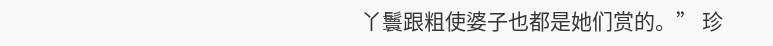丫鬟跟粗使婆子也都是她们赏的。” 珍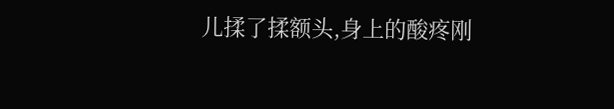儿揉了揉额头,身上的酸疼刚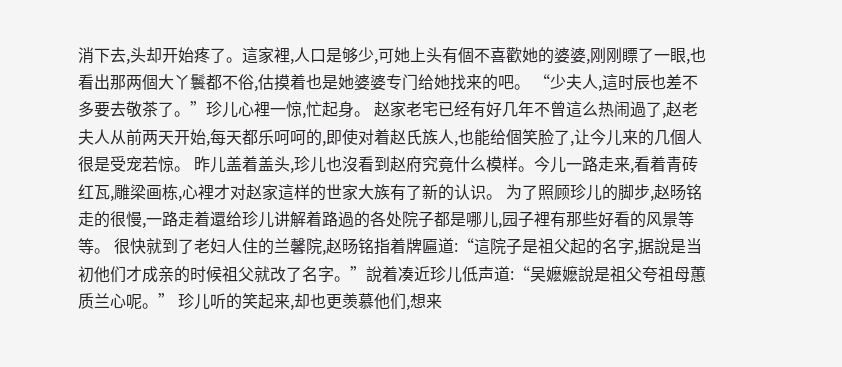消下去,头却开始疼了。這家裡,人口是够少,可她上头有個不喜歡她的婆婆,刚刚瞟了一眼,也看出那两個大丫鬟都不俗,估摸着也是她婆婆专门给她找来的吧。 “少夫人,這时辰也差不多要去敬茶了。”珍儿心裡一惊,忙起身。 赵家老宅已经有好几年不曾這么热闹過了,赵老夫人从前两天开始,每天都乐呵呵的,即使对着赵氏族人,也能给個笑脸了,让今儿来的几個人很是受宠若惊。 昨儿盖着盖头,珍儿也沒看到赵府究竟什么模样。今儿一路走来,看着青砖红瓦,雕梁画栋,心裡才对赵家這样的世家大族有了新的认识。 为了照顾珍儿的脚步,赵旸铭走的很慢,一路走着還给珍儿讲解着路過的各处院子都是哪儿,园子裡有那些好看的风景等等。 很快就到了老妇人住的兰馨院,赵旸铭指着牌匾道:“這院子是祖父起的名字,据說是当初他们才成亲的时候祖父就改了名字。”說着凑近珍儿低声道:“吴嬷嬷說是祖父夸祖母蕙质兰心呢。” 珍儿听的笑起来,却也更羡慕他们,想来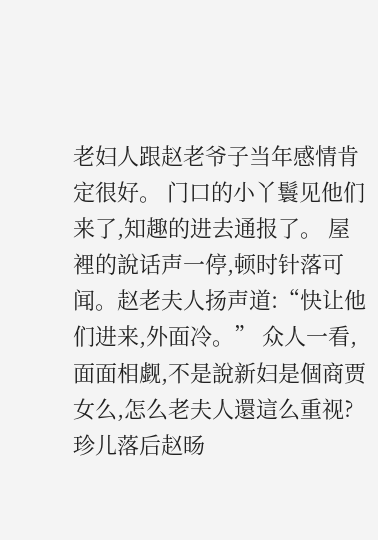老妇人跟赵老爷子当年感情肯定很好。 门口的小丫鬟见他们来了,知趣的进去通报了。 屋裡的說话声一停,顿时针落可闻。赵老夫人扬声道:“快让他们进来,外面冷。” 众人一看,面面相觑,不是說新妇是個商贾女么,怎么老夫人還這么重视? 珍儿落后赵旸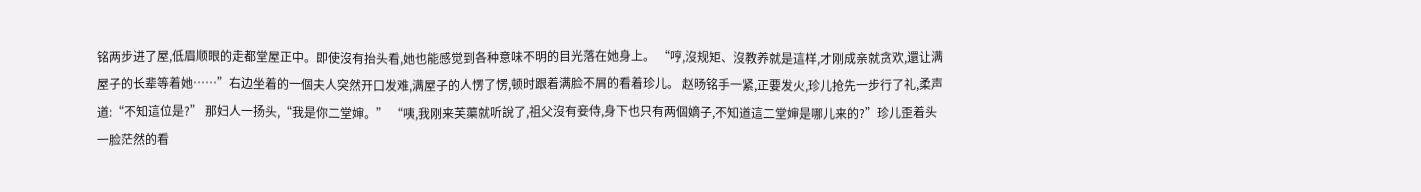铭两步进了屋,低眉顺眼的走都堂屋正中。即使沒有抬头看,她也能感觉到各种意味不明的目光落在她身上。 “哼,沒规矩、沒教养就是這样,才刚成亲就贪欢,還让满屋子的长辈等着她……”右边坐着的一個夫人突然开口发难,满屋子的人愣了愣,顿时跟着满脸不屑的看着珍儿。 赵旸铭手一紧,正要发火,珍儿抢先一步行了礼,柔声道:“不知這位是?” 那妇人一扬头,“我是你二堂婶。” “咦,我刚来芙蕖就听說了,祖父沒有妾侍,身下也只有两個嫡子,不知道這二堂婶是哪儿来的?”珍儿歪着头一脸茫然的看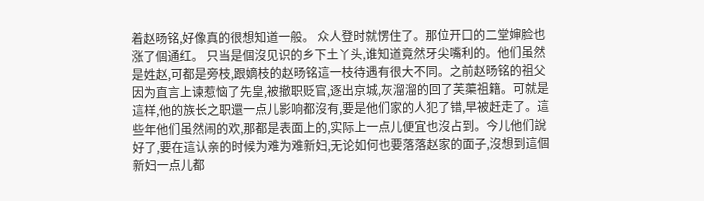着赵旸铭,好像真的很想知道一般。 众人登时就愣住了。那位开口的二堂婶脸也涨了個通红。 只当是個沒见识的乡下土丫头,谁知道竟然牙尖嘴利的。他们虽然是姓赵,可都是旁枝,跟嫡枝的赵旸铭這一枝待遇有很大不同。之前赵旸铭的祖父因为直言上谏惹恼了先皇,被撤职贬官,逐出京城,灰溜溜的回了芙蕖祖籍。可就是這样,他的族长之职還一点儿影响都沒有,要是他们家的人犯了错,早被赶走了。這些年他们虽然闹的欢,那都是表面上的,实际上一点儿便宜也沒占到。今儿他们說好了,要在這认亲的时候为难为难新妇,无论如何也要落落赵家的面子,沒想到這個新妇一点儿都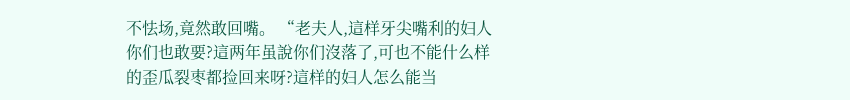不怯场,竟然敢回嘴。 “老夫人,這样牙尖嘴利的妇人你们也敢要?這两年虽說你们沒落了,可也不能什么样的歪瓜裂枣都捡回来呀?這样的妇人怎么能当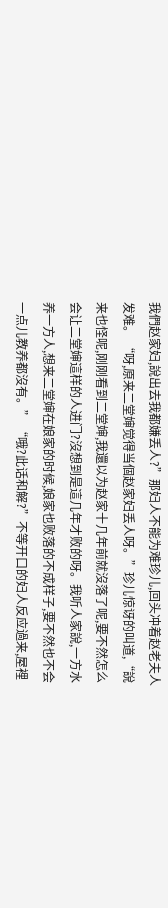我們赵家妇,說出去我都嫌丢人?”那妇人不能为难珍儿,回头冲着赵老夫人发难。 “呀,原来二堂婶觉得当個赵家妇丢人呀。”珍儿惊讶的叫道,“說来也怪呢,刚刚看到二堂婶,我還以为赵家十几年前就沒落了呢,要不然怎么会让二堂婶這样的人进门?沒想到是這几年才败的呀。我听人家說,一方水养一方人,想来二堂婶在娘家的时候,娘家也败落的不成样子,要不然也不会一点儿教养都沒有。” “哦?此话和解?”不等开口的妇人反应過来,屋裡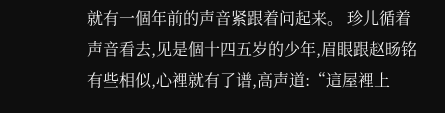就有一個年前的声音紧跟着问起来。 珍儿循着声音看去,见是個十四五岁的少年,眉眼跟赵旸铭有些相似,心裡就有了谱,高声道:“這屋裡上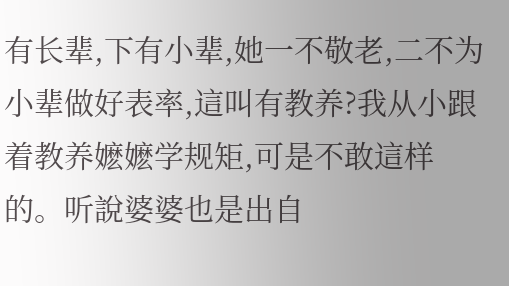有长辈,下有小辈,她一不敬老,二不为小辈做好表率,這叫有教养?我从小跟着教养嬷嬷学规矩,可是不敢這样的。听說婆婆也是出自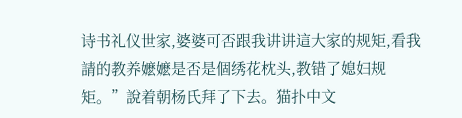诗书礼仪世家,婆婆可否跟我讲讲這大家的规矩,看我請的教养嬷嬷是否是個绣花枕头,教错了媳妇规矩。”說着朝杨氏拜了下去。猫扑中文